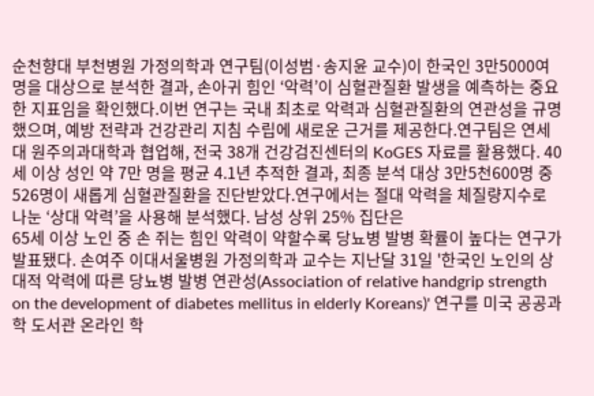순천향대 부천병원 가정의학과 연구팀(이성범·송지윤 교수)이 한국인 3만5000여 명을 대상으로 분석한 결과, 손아귀 힘인 ‘악력’이 심혈관질환 발생을 예측하는 중요한 지표임을 확인했다.이번 연구는 국내 최초로 악력과 심혈관질환의 연관성을 규명했으며, 예방 전략과 건강관리 지침 수립에 새로운 근거를 제공한다.연구팀은 연세대 원주의과대학과 협업해, 전국 38개 건강검진센터의 KoGES 자료를 활용했다. 40세 이상 성인 약 7만 명을 평균 4.1년 추적한 결과, 최종 분석 대상 3만5천600명 중 526명이 새롭게 심혈관질환을 진단받았다.연구에서는 절대 악력을 체질량지수로 나눈 ‘상대 악력’을 사용해 분석했다. 남성 상위 25% 집단은
65세 이상 노인 중 손 쥐는 힘인 악력이 약할수록 당뇨병 발병 확률이 높다는 연구가 발표됐다. 손여주 이대서울병원 가정의학과 교수는 지난달 31일 '한국인 노인의 상대적 악력에 따른 당뇨병 발병 연관성(Association of relative handgrip strength on the development of diabetes mellitus in elderly Koreans)' 연구를 미국 공공과학 도서관 온라인 학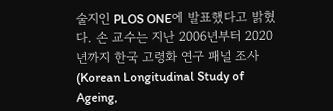술지인 PLOS ONE에 발표했다고 밝혔다. 손 교수는 지난 2006년부터 2020년까지 한국 고령화 연구 패널 조사(Korean Longitudinal Study of Ageing,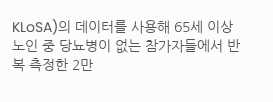KLoSA)의 데이터를 사용해 65세 이상 노인 중 당뇨병이 없는 참가자들에서 반복 측정한 2만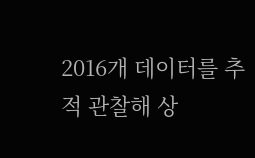2016개 데이터를 추적 관찰해 상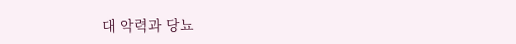대 악력과 당뇨